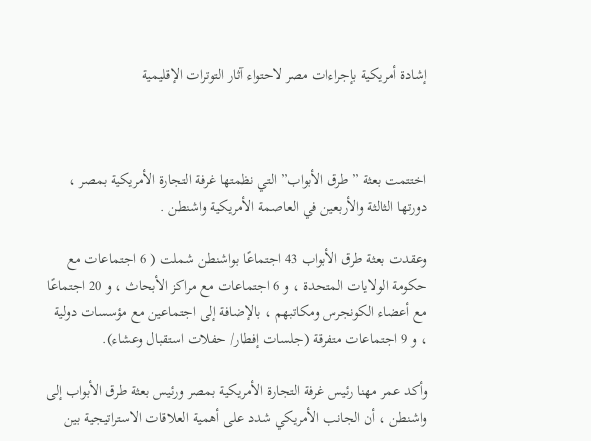إشادة أمريكية بإجراءات مصر لاحتواء آثار التوترات الإقليمية



اختتمت بعثة ” طرق الأبواب” التي نظمتها غرفة التجارة الأمريكية بمصر ، دورتها الثالثة والأربعين في العاصمة الأمريكية واشنطن .

وعقدت بعثة طرق الأبواب 43 اجتماعًا بواشنطن شملت ( 6 اجتماعات مع حكومة الولايات المتحدة ، و 6 اجتماعات مع مراكز الأبحاث ، و 20 اجتماعًا مع أعضاء الكونجرس ومكاتبهم ، بالإضافة إلى اجتماعين مع مؤسسات دولية ، و 9 اجتماعات متفرقة (جلسات إفطار/ حفلات استقبال وعشاء).

وأكد عمر مهنا رئيس غرفة التجارة الأمريكية بمصر ورئيس بعثة طرق الأبواب إلى واشنطن ، أن الجانب الأمريكي شدد على أهمية العلاقات الاستراتيجية بين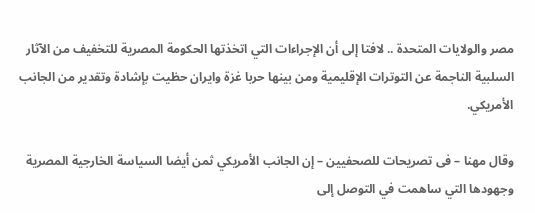مصر والولايات المتحدة .. لافتا إلى أن الإجراءات التي اتخذتها الحكومة المصرية للتخفيف من الآثار السلبية الناجمة عن التوترات الإقليمية ومن بينها حربا غزة وايران حظيت بإشادة وتقدير من الجانب الأمريكي.

وقال مهنا – فى تصريحات للصحفيين – إن الجانب الأمريكي ثمن أيضا السياسة الخارجية المصرية وجهودها التي ساهمت في التوصل إلى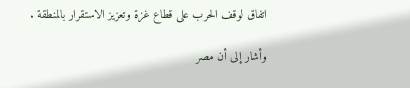اتفاق لوقف الحرب على قطاع غزة وتعزيز الاستقرار بالمنطقة .

وأشار إلى أن مصر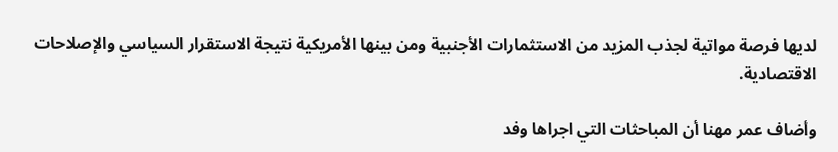لديها فرصة مواتية لجذب المزيد من الاستثمارات الأجنبية ومن بينها الأمريكية نتيجة الاستقرار السياسي والإصلاحات الاقتصادية.

وأضاف عمر مهنا أن المباحثات التي اجراها وفد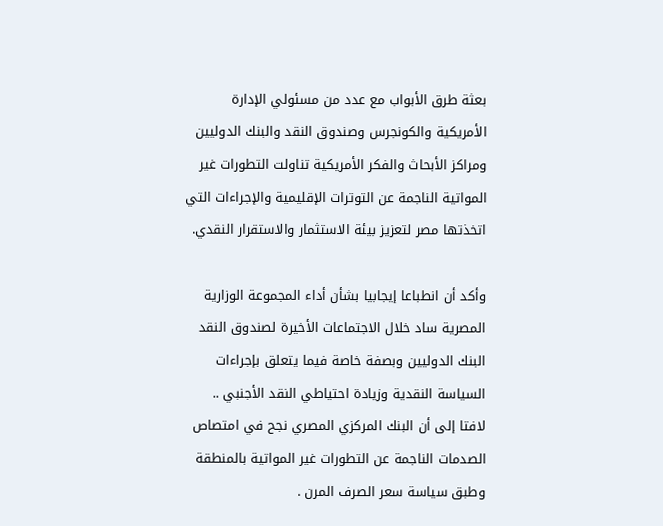بعثة طرق الأبواب مع عدد من مسئولي الإدارة الأمريكية والكونجرس وصندوق النقد والبنك الدوليين ومراكز الأبحاث والفكر الأمريكية تناولت التطورات غير المواتية الناجمة عن التوترات الإقليمية والإجراءات التي اتخذتها مصر لتعزيز بيئة الاستثمار والاستقرار النقدي.

وأكد أن انطباعا إيجابيا بشأن أداء المجموعة الوزارية المصرية ساد خلال الاجتماعات الأخيرة لصندوق النقد البنك الدوليين وبصفة خاصة فيما يتعلق بإجراءات السياسة النقدية وزيادة احتياطي النقد الأجنبي .. لافتا إلى أن البنك المركزي المصري نجح في امتصاص الصدمات الناجمة عن التطورات غير المواتية بالمنطقة وطبق سياسة سعر الصرف المرن .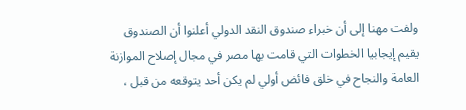ولفت مهنا إلى أن خبراء صندوق النقد الدولي أعلنوا أن الصندوق يقيم إيجابيا الخطوات التي قامت بها مصر في مجال إصلاح الموازنة العامة والنجاح في خلق فائض أولي لم يكن أحد يتوقعه من قبل ،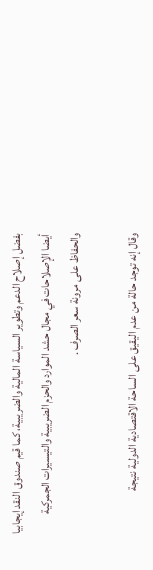بفضل إصلاح الدعم وتطوير السياسة المالية والضريبية، كما قيم صندوق النقد إيجابيا أيضا الإصلاحات في مجال حشد الموارد والحزم الضريبية والتيسيرات الجمركية والحفاظ على مرونة سعر الصرف .

وقال إنه توجد حالة من عدم اليقيق على الساحة الاقتصادية الدولية نتيجة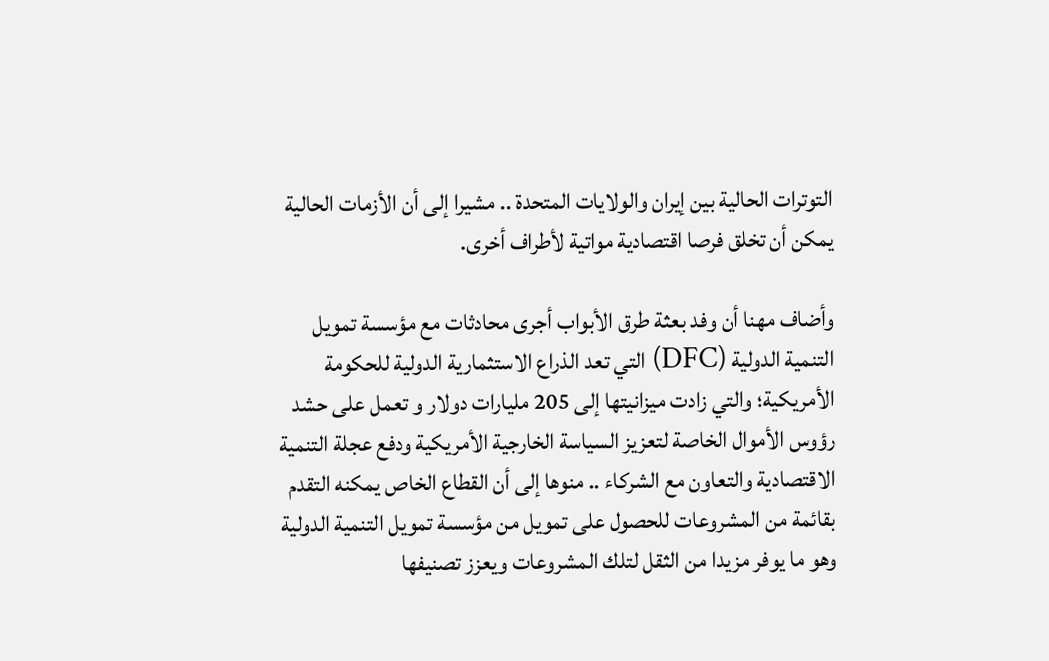التوترات الحالية بين إيران والولايات المتحدة .. مشيرا إلى أن الأزمات الحالية يمكن أن تخلق فرصا اقتصادية مواتية لأطراف أخرى.

وأضاف مهنا أن وفد بعثة طرق الأبواب أجرى محادثات مع مؤسسة تمويل التنمية الدولية (DFC) التي تعد الذراع الاستثمارية الدولية للحكومة الأمريكية؛ والتي زادت ميزانيتها إلى 205 مليارات دولار و تعمل على حشد رؤوس الأموال الخاصة لتعزيز السياسة الخارجية الأمريكية ودفع عجلة التنمية الاقتصادية والتعاون مع الشركاء .. منوها إلى أن القطاع الخاص يمكنه التقدم بقائمة من المشروعات للحصول على تمويل من مؤسسة تمويل التنمية الدولية وهو ما يوفر مزيدا من الثقل لتلك المشروعات ويعزز تصنيفها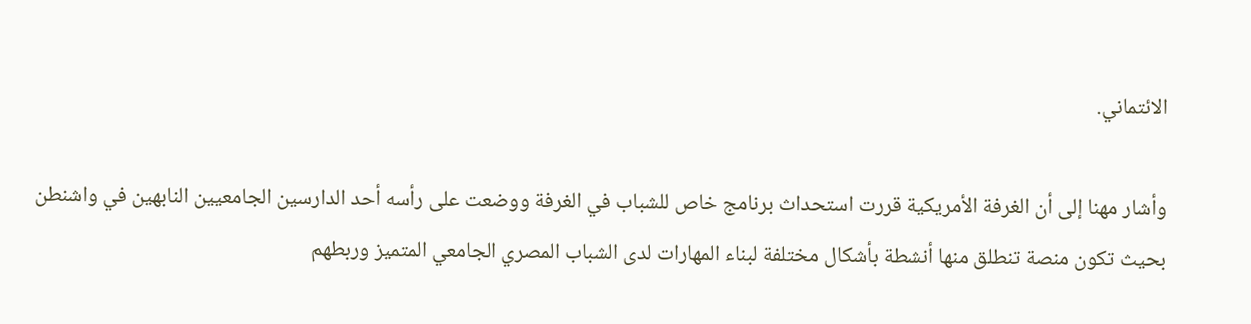الائتماني.

وأشار مهنا إلى أن الغرفة الأمريكية قررت استحداث برنامج خاص للشباب في الغرفة ووضعت على رأسه أحد الدارسين الجامعيين النابهين في واشنطن بحيث تكون منصة تنطلق منها أنشطة بأشكال مختلفة لبناء المهارات لدى الشباب المصري الجامعي المتميز وربطهم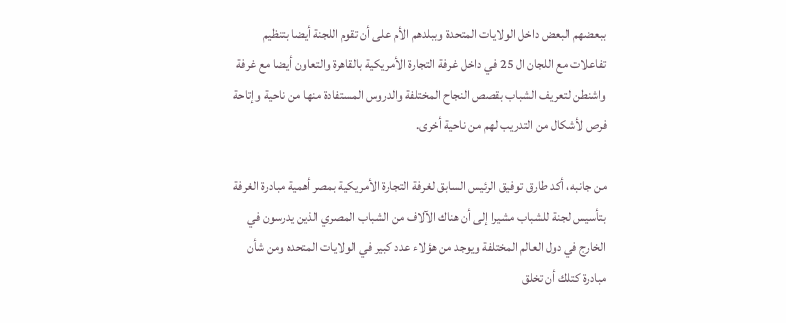ببعضهم البعض داخل الولايات المتحدة وببلدهم الأم على أن تقوم اللجنة أيضا بتنظيم تفاعلات مع اللجان ال 25 في داخل غرفة التجارة الأمريكية بالقاهرة والتعاون أيضا مع غرفة واشنطن لتعريف الشباب بقصص النجاح المختلفة والدروس المستفادة منها من ناحية وإتاحة فرص لأشكال من التدريب لهم من ناحية أخرى.

من جانبه، أكد طارق توفيق الرئيس السابق لغرفة التجارة الأمريكية بمصر أهمية مبادرة الغرفة بتأسيس لجنة للشباب مشيرا إلى أن هناك الآلاف من الشباب المصري الذين يدرسون في الخارج في دول العالم المختلفة ويوجد من هؤلاء عدد كبير في الولايات المتحده ومن شأن مبادرة كتلك أن تخلق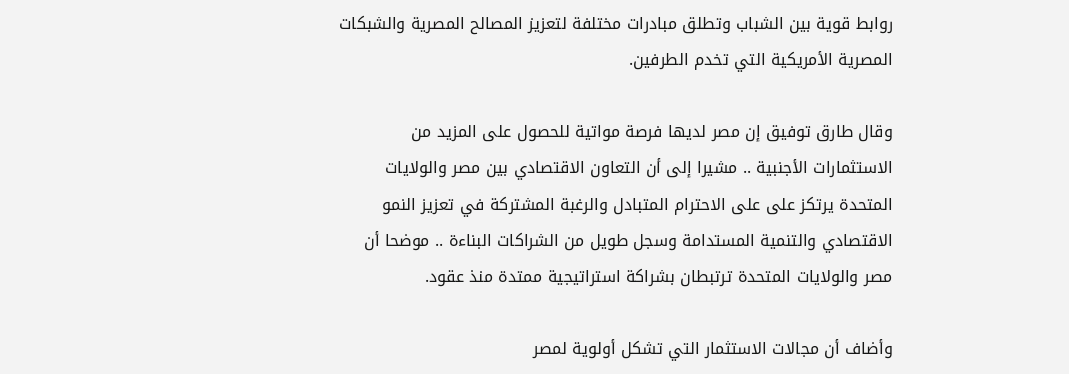روابط قوية بين الشباب وتطلق مبادرات مختلفة لتعزيز المصالح المصرية والشبكات المصرية الأمريكية التي تخدم الطرفين.

وقال طارق توفيق إن مصر لديها فرصة مواتية للحصول على المزيد من الاستثمارات الأجنبية .. مشيرا إلى أن التعاون الاقتصادي بين مصر والولايات المتحدة يرتكز على على الاحترام المتبادل والرغبة المشتركة في تعزيز النمو الاقتصادي والتنمية المستدامة وسجل طويل من الشراكات البناءة .. موضحا أن مصر والولايات المتحدة ترتبطان بشراكة استراتيجية ممتدة منذ عقود.

وأضاف أن مجالات الاستثمار التي تشكل أولوية لمصر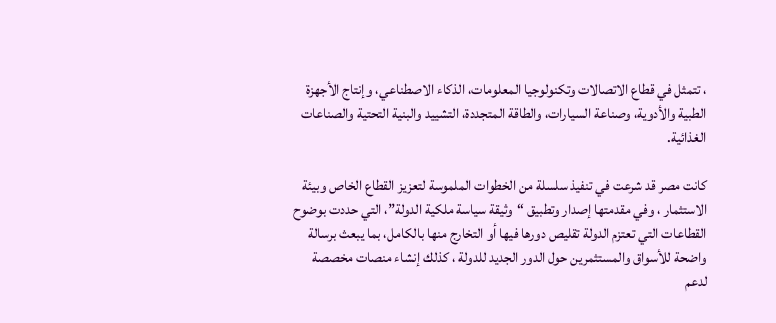، تتمثل في قطاع الاتصالات وتكنولوجيا المعلومات، الذكاء الاصطناعي، وإنتاج الأجهزة الطبية والأدوية، وصناعة السيارات، والطاقة المتجددة، التشييد والبنية التحتية والصناعات الغذائية.

كانت مصر قد شرعت في تنفيذ سلسلة من الخطوات الملموسة لتعزيز القطاع الخاص وبيئة الاستثمار ، وفي مقدمتها إصدار وتطبيق “وثيقة سياسة ملكية الدولة”، التي حددت بوضوح القطاعات التي تعتزم الدولة تقليص دورها فيها أو التخارج منها بالكامل، بما يبعث برسالة واضحة للأسواق والمستثمرين حول الدور الجديد للدولة ، كذلك إنشاء منصات مخصصة لدعم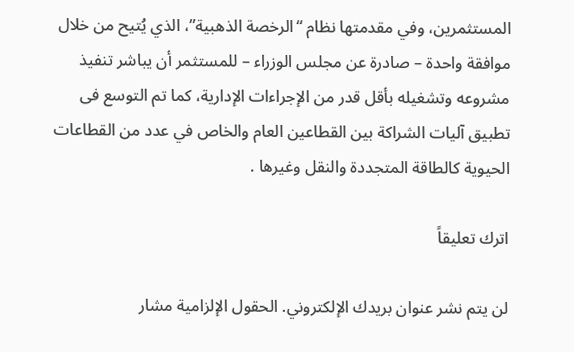المستثمرين، وفي مقدمتها نظام “الرخصة الذهبية”، الذي يُتيح من خلال موافقة واحدة – صادرة عن مجلس الوزراء – للمستثمر أن يباشر تنفيذ مشروعه وتشغيله بأقل قدر من الإجراءات الإدارية، كما تم التوسع فى تطبيق آليات الشراكة بين القطاعين العام والخاص في عدد من القطاعات الحيوية كالطاقة المتجددة والنقل وغيرها .

اترك تعليقاً

لن يتم نشر عنوان بريدك الإلكتروني. الحقول الإلزامية مشار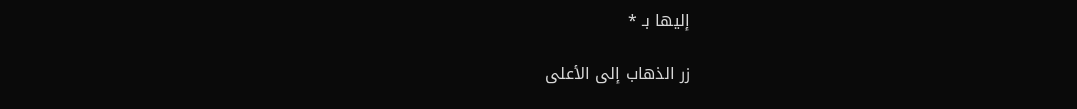إليها بـ *

زر الذهاب إلى الأعلى